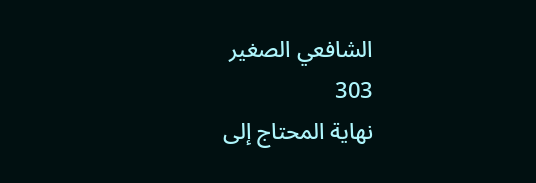الشافعي الصغير
303
نهاية المحتاج إلى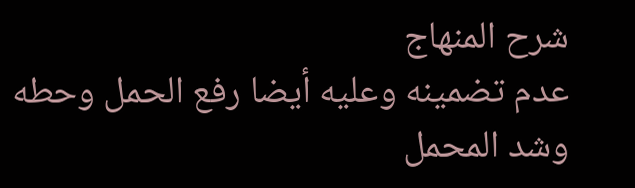شرح المنهاج
عدم تضمينه وعليه أيضا رفع الحمل وحطه وشد المحمل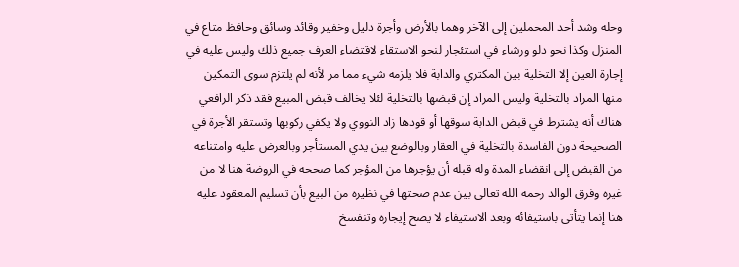وحله وشد أحد المحملين إلى الآخر وهما بالأرض وأجرة دليل وخفير وقائد وسائق وحافظ متاع في المنزل وكذا نحو دلو ورشاء في استئجار لنحو الاستقاء لاقتضاء العرف جميع ذلك وليس عليه في إجارة العين إلا التخلية بين المكتري والدابة فلا يلزمه شيء مما مر لأنه لم يلتزم سوى التمكين منها المراد بالتخلية وليس المراد إن قبضها بالتخلية لئلا يخالف قبض المبيع فقد ذكر الرافعي هناك أنه يشترط في قبض الدابة سوقها أو قودها زاد النووي ولا يكفي ركوبها وتستقر الأجرة في الصحيحة دون الفاسدة بالتخلية في العقار وبالوضع بين يدي المستأجر وبالعرض عليه وامتناعه من القبض إلى انقضاء المدة وله قبله أن يؤجرها من المؤجر كما صححه في الروضة هنا لا من غيره وفرق الوالد رحمه الله تعالى بين عدم صحتها في نظيره من البيع بأن تسليم المعقود عليه هنا إنما يتأتى باستيفائه وبعد الاستيفاء لا يصح إيجاره وتنفسخ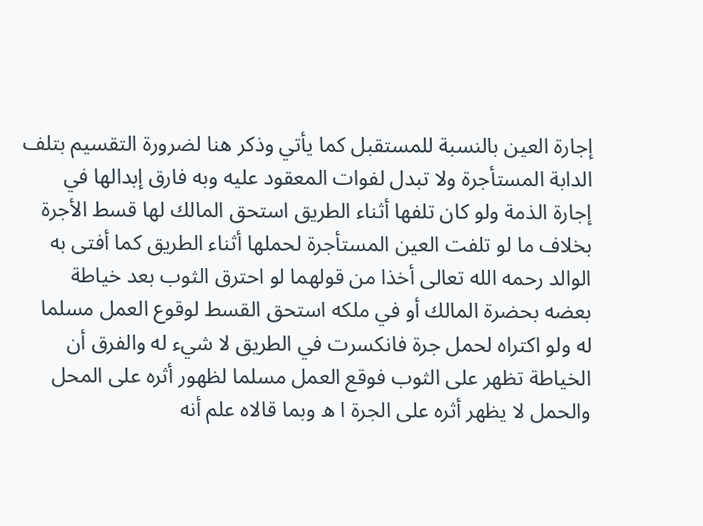إجارة العين بالنسبة للمستقبل كما يأتي وذكر هنا لضرورة التقسيم بتلف الدابة المستأجرة ولا تبدل لفوات المعقود عليه وبه فارق إبدالها في إجارة الذمة ولو كان تلفها أثناء الطريق استحق المالك لها قسط الأجرة بخلاف ما لو تلفت العين المستأجرة لحملها أثناء الطريق كما أفتى به الوالد رحمه الله تعالى أخذا من قولهما لو احترق الثوب بعد خياطة بعضه بحضرة المالك أو في ملكه استحق القسط لوقوع العمل مسلما له ولو اكتراه لحمل جرة فانكسرت في الطريق لا شيء له والفرق أن الخياطة تظهر على الثوب فوقع العمل مسلما لظهور أثره على المحل والحمل لا يظهر أثره على الجرة ا ه وبما قالاه علم أنه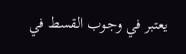يعتبر في وجوب القسط في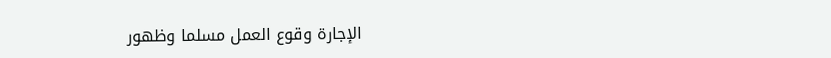الإجارة وقوع العمل مسلما وظهور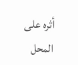أثره على المحل